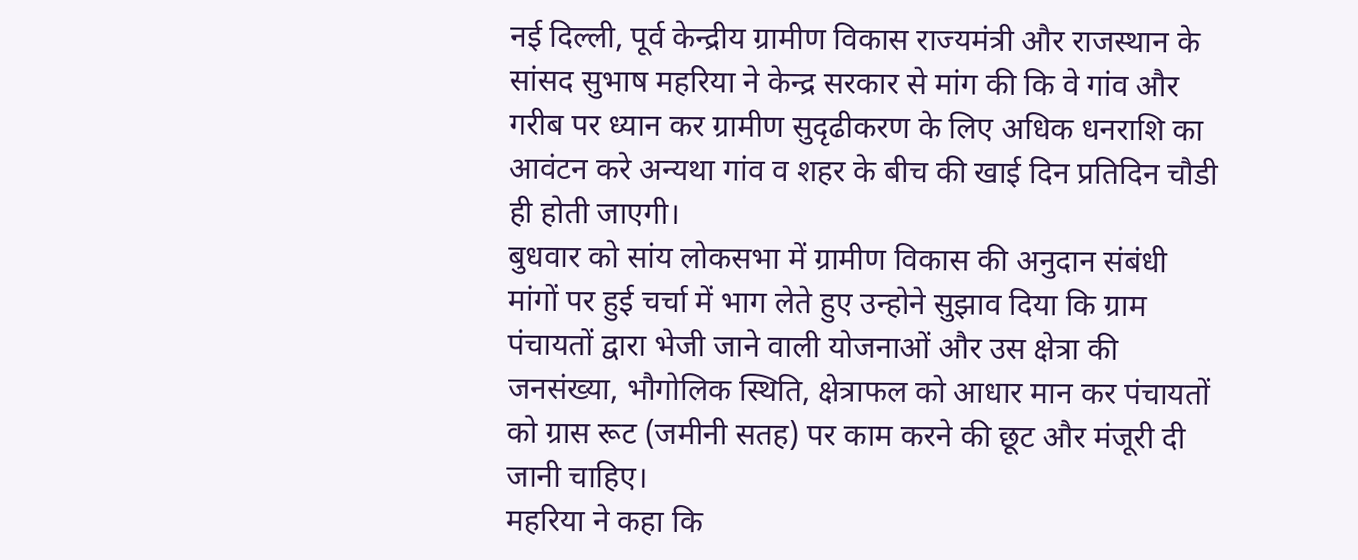नई दिल्ली, पूर्व केन्द्रीय ग्रामीण विकास राज्यमंत्री और राजस्थान के सांसद सुभाष महरिया ने केन्द्र सरकार से मांग की कि वे गांव और गरीब पर ध्यान कर ग्रामीण सुदृढीकरण के लिए अधिक धनराशि का आवंटन करे अन्यथा गांव व शहर के बीच की खाई दिन प्रतिदिन चौडी ही होती जाएगी।
बुधवार को सांय लोकसभा में ग्रामीण विकास की अनुदान संबंधी मांगों पर हुई चर्चा में भाग लेते हुए उन्होने सुझाव दिया कि ग्राम पंचायतों द्वारा भेजी जाने वाली योजनाओं और उस क्षेत्रा की जनसंख्या, भौगोलिक स्थिति, क्षेत्राफल को आधार मान कर पंचायतों को ग्रास रूट (जमीनी सतह) पर काम करने की छूट और मंजूरी दी जानी चाहिए।
महरिया ने कहा कि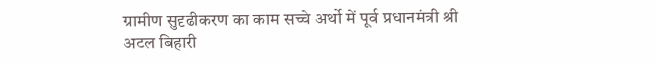ग्रामीण सुदृढीकरण का काम सच्चे अर्थो में पूर्व प्रधानमंत्री श्री अटल बिहारी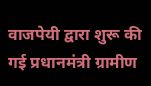वाजपेयी द्वारा शुरू की गई प्रधानमंत्री ग्रामीण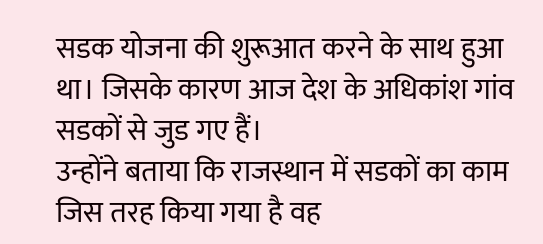सडक योजना की शुरूआत करने के साथ हुआ था। जिसके कारण आज देश के अधिकांश गांव सडकों से जुड गए हैं।
उन्होंने बताया कि राजस्थान में सडकों का काम जिस तरह किया गया है वह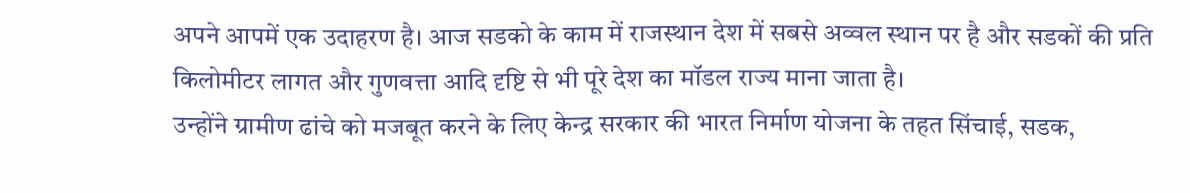अपने आपमें एक उदाहरण है। आज सडको के काम में राजस्थान देश में सबसे अव्वल स्थान पर है और सडकों की प्रति किलोमीटर लागत और गुणवत्ता आदि दृष्टि से भी पूरे देश का मॉडल राज्य माना जाता है।
उन्होंने ग्रामीण ढांचे को मजबूत करने के लिए केन्द्र सरकार की भारत निर्माण योजना के तहत सिंचाई, सडक,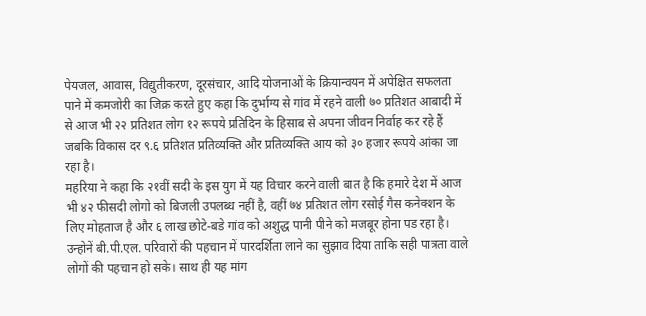पेयजल, आवास, विद्युतीकरण, दूरसंचार, आदि योजनाओं के क्रियान्वयन में अपेक्षित सफलता पाने में कमजोरी का जिक्र करते हुए कहा कि दुर्भाग्य से गांव में रहने वाली ७० प्रतिशत आबादी में से आज भी २२ प्रतिशत लोग १२ रूपये प्रतिदिन के हिसाब से अपना जीवन निर्वाह कर रहे हैं जबकि विकास दर ९.६ प्रतिशत प्रतिव्यक्ति और प्रतिव्यक्ति आय को ३० हजार रूपये आंका जा रहा है।
महरिया ने कहा कि २१वीं सदी के इस युग में यह विचार करने वाली बात है कि हमारे देश में आज भी ४२ फीसदी लोगो को बिजली उपलब्ध नहीं है, वहीं ७४ प्रतिशत लोग रसोई गैस कनेक्शन के लिए मोहताज है और ६ लाख छोटे-बडे गांव को अशुद्ध पानी पीने को मजबूर होना पड रहा है।
उन्होनें बी.पी.एल. परिवारों की पहचान में पारदर्शिता लाने का सुझाव दिया ताकि सही पात्रता वाले लोगों की पहचान हो सके। साथ ही यह मांग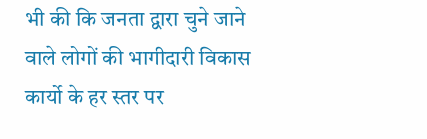भी की कि जनता द्वारा चुने जाने वाले लोगों की भागीदारी विकास कार्यो के हर स्तर पर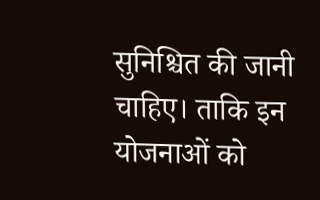सुनिश्चित की जानी चाहिए। ताकि इन योजनाओं को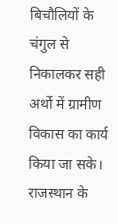बिचौलियों के चंगुल से निकालकर सही अर्थो में ग्रामीण विकास का कार्य किया जा सके।
राजस्थान के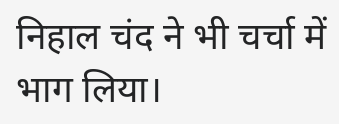निहाल चंद ने भी चर्चा में भाग लिया।